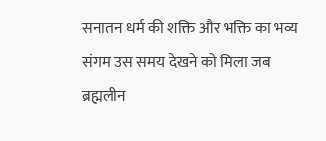सनातन धर्म की शक्ति और भक्ति का भव्य संगम उस समय देखने को मिला जब ब्रह्मलीन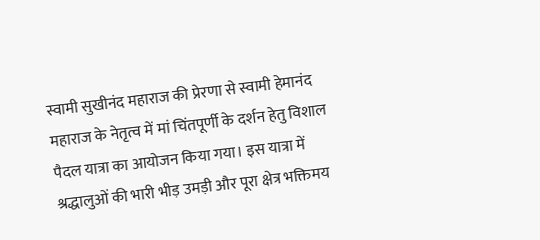स्वामी सुखीनंद महाराज की प्रेरणा से स्वामी हेमानंद महाराज के नेतृत्व में मां चिंतपूर्णी के दर्शन हेतु विशाल पैदल यात्रा का आयोजन किया गया। इस यात्रा में श्रद्धालुओं की भारी भीड़ उमड़ी और पूरा क्षेत्र भक्तिमय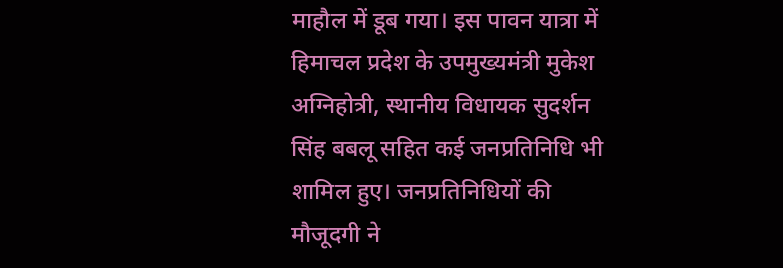माहौल में डूब गया। इस पावन यात्रा में हिमाचल प्रदेश के उपमुख्यमंत्री मुकेश अग्निहोत्री, स्थानीय विधायक सुदर्शन सिंह बबलू सहित कई जनप्रतिनिधि भी शामिल हुए। जनप्रतिनिधियों की मौजूदगी ने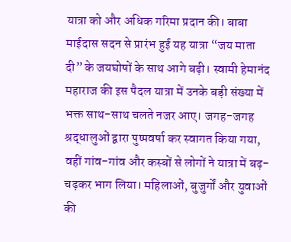यात्रा को और अधिक गरिमा प्रदान की। बाबा माईदास सदन से प्रारंभ हुई यह यात्रा “जय माता दी” के जयघोषों के साथ आगे बढ़ी। स्वामी हेमानंद महाराज की इस पैदल यात्रा में उनके बड़ी संख्या में भक्त साथ-साथ चलते नजर आए। जगह-जगह श्रद्धालुओं द्वारा पुष्पवर्षा कर स्वागत किया गया, वहीं गांव-गांव और कस्बों से लोगों ने यात्रा में बढ़-चढ़कर भाग लिया। महिलाओं, बुजुर्गों और युवाओं की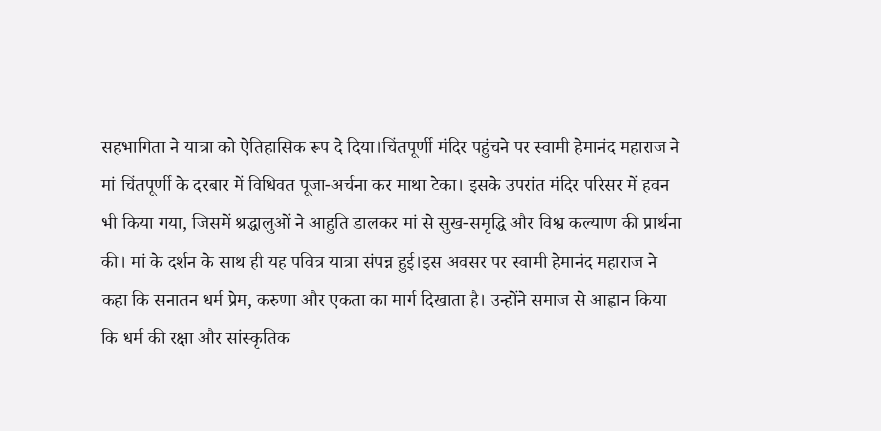सहभागिता ने यात्रा को ऐतिहासिक रूप दे दिया।चिंतपूर्णी मंदिर पहुंचने पर स्वामी हेमानंद महाराज ने मां चिंतपूर्णी के दरबार में विधिवत पूजा-अर्चना कर माथा टेका। इसके उपरांत मंदिर परिसर में हवन भी किया गया, जिसमें श्रद्धालुओं ने आहुति डालकर मां से सुख-समृद्धि और विश्व कल्याण की प्रार्थना की। मां के दर्शन के साथ ही यह पवित्र यात्रा संपन्न हुई।इस अवसर पर स्वामी हेमानंद महाराज ने कहा कि सनातन धर्म प्रेम, करुणा और एकता का मार्ग दिखाता है। उन्होंने समाज से आह्वान किया कि धर्म की रक्षा और सांस्कृतिक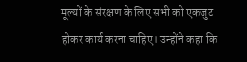मूल्यों के संरक्षण के लिए सभी को एकजुट होकर कार्य करना चाहिए। उन्होंने कहा कि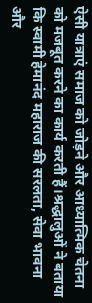ऐसी यात्राएं समाज को जोड़ने और आध्यात्मिक चेतना को मजबूत करने का कार्य करती हैं।श्रद्धालुओं ने बताया कि स्वामी हेमानंद महाराज की सरलता, सेवा भावना और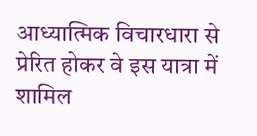आध्यात्मिक विचारधारा से प्रेरित होकर वे इस यात्रा में शामिल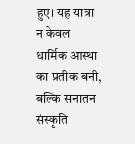हुए। यह यात्रा न केवल धार्मिक आस्था का प्रतीक बनी, बल्कि सनातन संस्कृति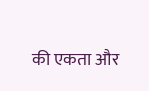की एकता और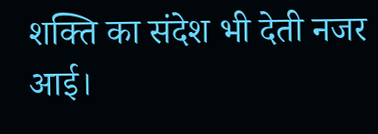शक्ति का संदेश भी देती नजर आई।